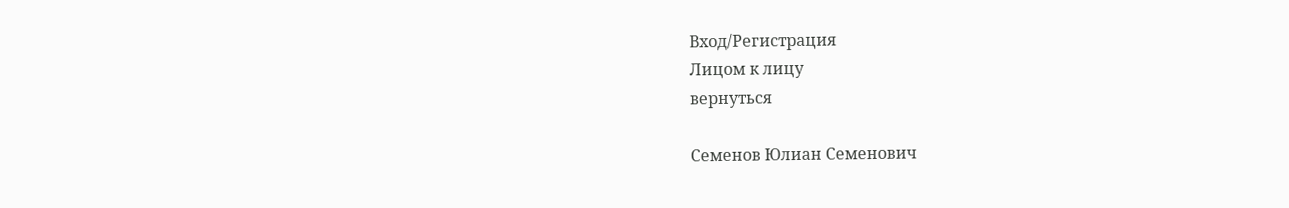Вход/Регистрация
Лицом к лицу
вернуться

Семенов Юлиан Семенович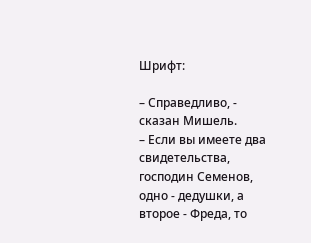Шрифт:

– Справедливо, - сказан Мишель.
– Если вы имеете два свидетельства, господин Семенов, одно - дедушки, а второе - Фреда, то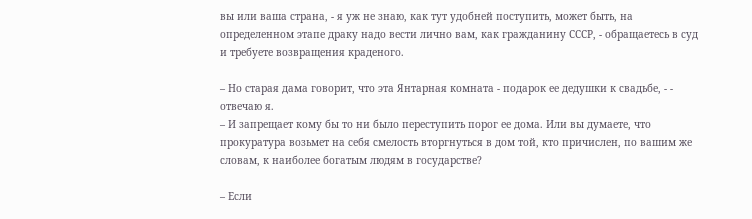вы или ваша страна, - я уж не знаю, как тут удобней поступить, может быть, на определенном этапе драку надо вести лично вам, как гражданину СССР, - обращаетесь в суд и требуете возвращения краденого.

– Но старая дама говорит, что эта Янтарная комната - подарок ее дедушки к свадьбе, - - отвечаю я.
– И запрещает кому бы то ни было переступить порог ее дома. Или вы думаете, что прокуратура возьмет на себя смелость вторгнуться в дом той, кто причислен, по вашим же словам, к наиболее богатым людям в государстве?

– Если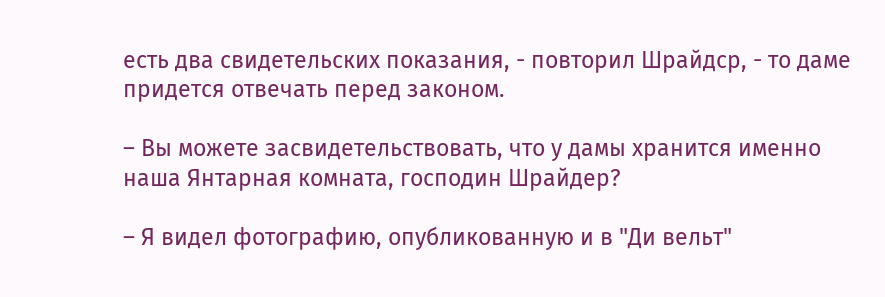есть два свидетельских показания, - повторил Шрайдср, - то даме придется отвечать перед законом.

– Вы можете засвидетельствовать, что у дамы хранится именно наша Янтарная комната, господин Шрайдер?

– Я видел фотографию, опубликованную и в "Ди вельт"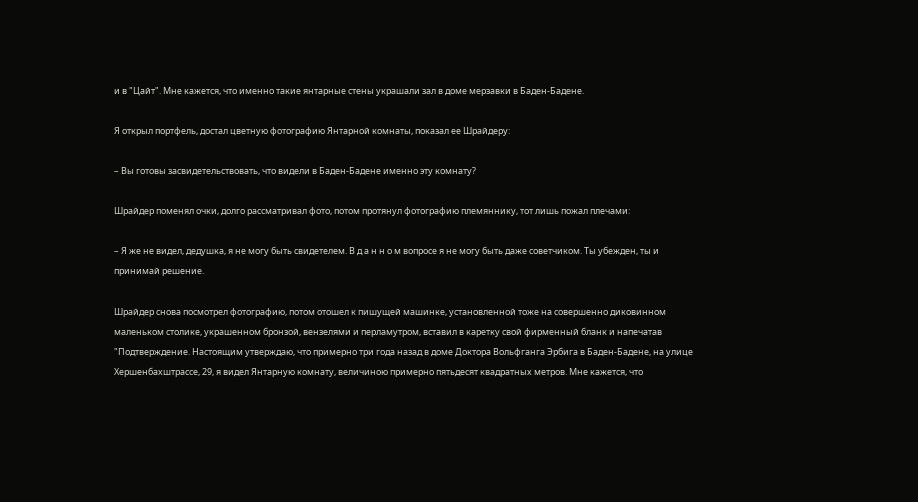и в "Цайт". Мне кажется, что именно такие янтарные стены украшали зал в доме мерзавки в Баден-Бадене.

Я открыл портфель, достал цветную фотографию Янтарной комнаты, показал ее Шрайдеру:

– Вы готовы засвидетельствовать, что видели в Баден-Бадене именно эту комнату?

Шрайдер поменял очки, долго рассматривал фото, потом протянул фотографию племяннику, тот лишь пожал плечами:

– Я же не видел, дедушка, я не могу быть свидетелем. В д а н н о м вопросе я не могу быть даже советчиком. Ты убежден, ты и принимай решение.

Шрайдер снова посмотрел фотографию, потом отошел к пишущей машинке, установленной тоже на совершенно диковинном маленьком столике, украшенном бронзой, вензелями и перламутром, вставил в каретку свой фирменный бланк и напечатав "Подтверждение. Настоящим утверждаю, что примерно три года назад в доме Доктора Вольфганга Эрбига в Баден-Бадене, на улице Хершенбахштрассе, 29, я видел Янтарную комнату, величиною примерно пятьдесят квадратных метров. Мне кажется, что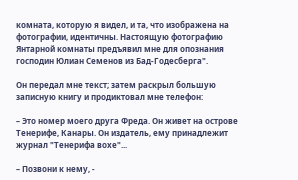комната, которую я видел, и та, что изображена на фотографии, идентичны. Настоящую фотографию Янтарной комнаты предъявил мне для опознания господин Юлиан Семенов из Бад-Годесберга".

Он передал мне текст; затем раскрыл большую записную книгу и продиктовал мне телефон:

– Это номер моего друга Фреда. Он живет на острове Тенерифе, Канары. Он издатель, ему принадлежит журнал "Тенерифа вохе"...

– Позвони к нему, -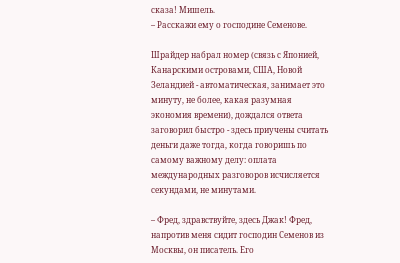сказа! Мишель.
– Расскажи ему о господине Семенове.

Шрайдер набрал номер (связь с Японией, Канарскими островами, США, Новой Зеландией - автоматическая, занимает это минуту, не более, какая разумная экономия времени), дождался ответа заговорил быстро - здесь приучены считать деньги даже тогда, когда говоришь по самому важному делу: оплата международных разговоров исчисляется секундами, не минутами.

– Фред, здравствуйте, здесь Джак! Фред, напротив меня сидит господин Семенов из Москвы, он писатель. Его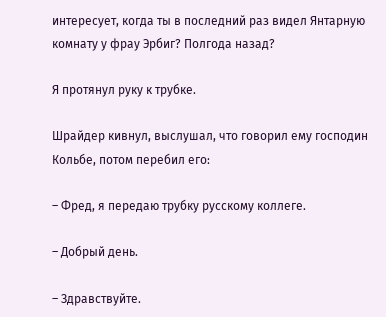интересует, когда ты в последний раз видел Янтарную комнату у фрау Эрбиг? Полгода назад?

Я протянул руку к трубке.

Шрайдер кивнул, выслушал, что говорил ему господин Кольбе, потом перебил его:

– Фред, я передаю трубку русскому коллеге.

– Добрый день.

– Здравствуйте.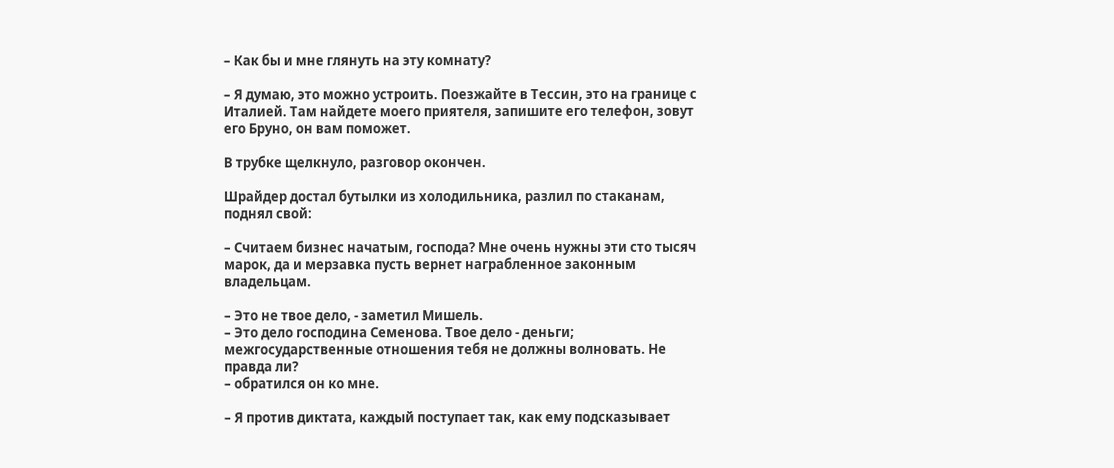– Как бы и мне глянуть на эту комнату?

– Я думаю, это можно устроить. Поезжайте в Тессин, это на границе с Италией. Там найдете моего приятеля, запишите его телефон, зовут его Бруно, он вам поможет.

В трубке щелкнуло, разговор окончен.

Шрайдер достал бутылки из холодильника, разлил по стаканам, поднял свой:

– Считаем бизнес начатым, господа? Мне очень нужны эти сто тысяч марок, да и мерзавка пусть вернет награбленное законным владельцам.

– Это не твое дело, - заметил Мишель.
– Это дело господина Семенова. Твое дело - деньги; межгосударственные отношения тебя не должны волновать. Не правда ли?
– обратился он ко мне.

– Я против диктата, каждый поступает так, как ему подсказывает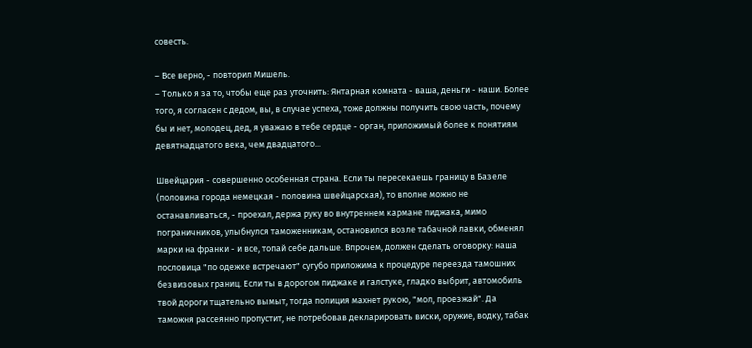совесть.

– Все верно, - повторил Мишель.
– Только я за то, чтобы еще раз уточнить: Янтарная комната - ваша, деньги - наши. Более того, я согласен с дедом, вы, в случае успеха, тоже должны получить свою часть, почему бы и нет, молодец, дед, я уважаю в тебе сердце - орган, приложимый более к понятиям девятнадцатого века, чем двадцатого...

Швейцария - совершенно особенная страна. Если ты пересекаешь границу в Базеле (половина города немецкая - половина швейцарская), то вполне можно не останавливаться, - проехал, держа руку во внутреннем кармане пиджака, мимо пограничников, улыбнулся таможенникам, остановился возле табачной лавки, обменял марки на франки - и все, топай себе дальше. Впрочем, должен сделать оговорку: наша пословица "по одежке встречают" сугубо приложима к процедуре переезда тамошних безвизовых границ. Если ты в дорогом пиджаке и галстуке, гладко выбрит, автомобиль твой дороги тщательно вымыт, тогда полиция махнет рукою, "мол, проезжай". Да таможня рассеянно пропустит, не потребовав декларировать виски, оружие, водку, табак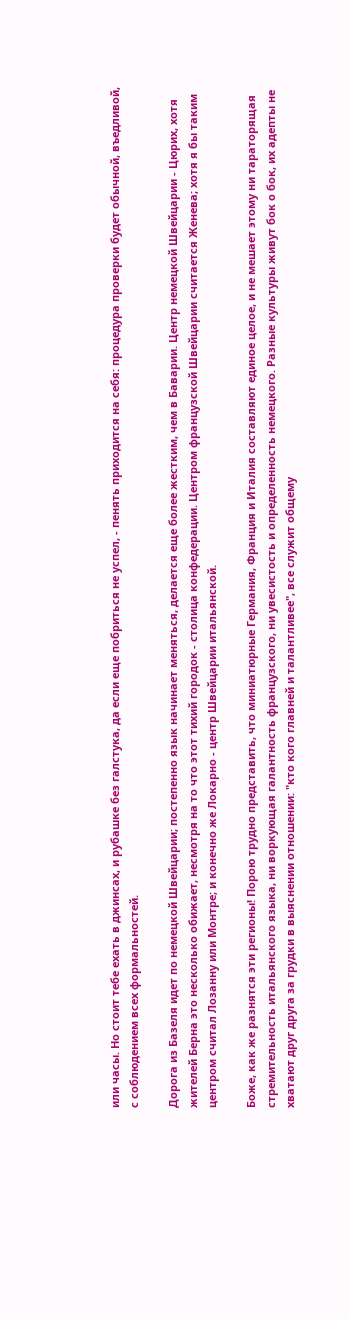или часы. Но стоит тебе ехать в джинсах, и рубашке без галстука, да если еще побриться не успел, - пенять приходится на себя: процедура проверки будет обычной, въедливой, с соблюдением всех формальностей.

Дорога из Базеля идет по немецкой Швейцарии; постепенно язык начинает меняться, делается еще более жестким, чем в Баварии. Центр немецкой Швейцарии - Цюрих, хотя жителей Берна это несколько обижает, несмотря на то что этот тихий городок - столица конфедерации. Центром французской Швейцарии считается Женева; хотя я бы таким центром считал Лозанну или Монтре; и конечно же Локарно - центр Швейцарии итальянской.

Боже, как же разнятся эти регионы! Порою трудно представить, что миниатюрные Германия, Франция и Италия составляют единое целое, и не мешает этому ни тараторящая стремительность итальянского языка, ни воркующая галантность французского, ни увесистость и определенность немецкого. Разные культуры живут бок о бок, их адепты не хватают друг друга за грудки в выяснении отношении: "кто кого главней и талантливее", все служит общему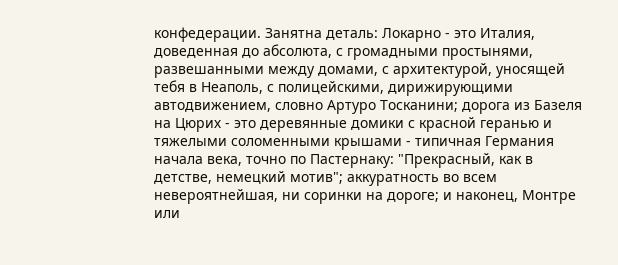конфедерации. Занятна деталь: Локарно - это Италия, доведенная до абсолюта, с громадными простынями, развешанными между домами, с архитектурой, уносящей тебя в Неаполь, с полицейскими, дирижирующими автодвижением, словно Артуро Тосканини; дорога из Базеля на Цюрих - это деревянные домики с красной геранью и тяжелыми соломенными крышами - типичная Германия начала века, точно по Пастернаку: "Прекрасный, как в детстве, немецкий мотив"; аккуратность во всем невероятнейшая, ни соринки на дороге; и наконец, Монтре или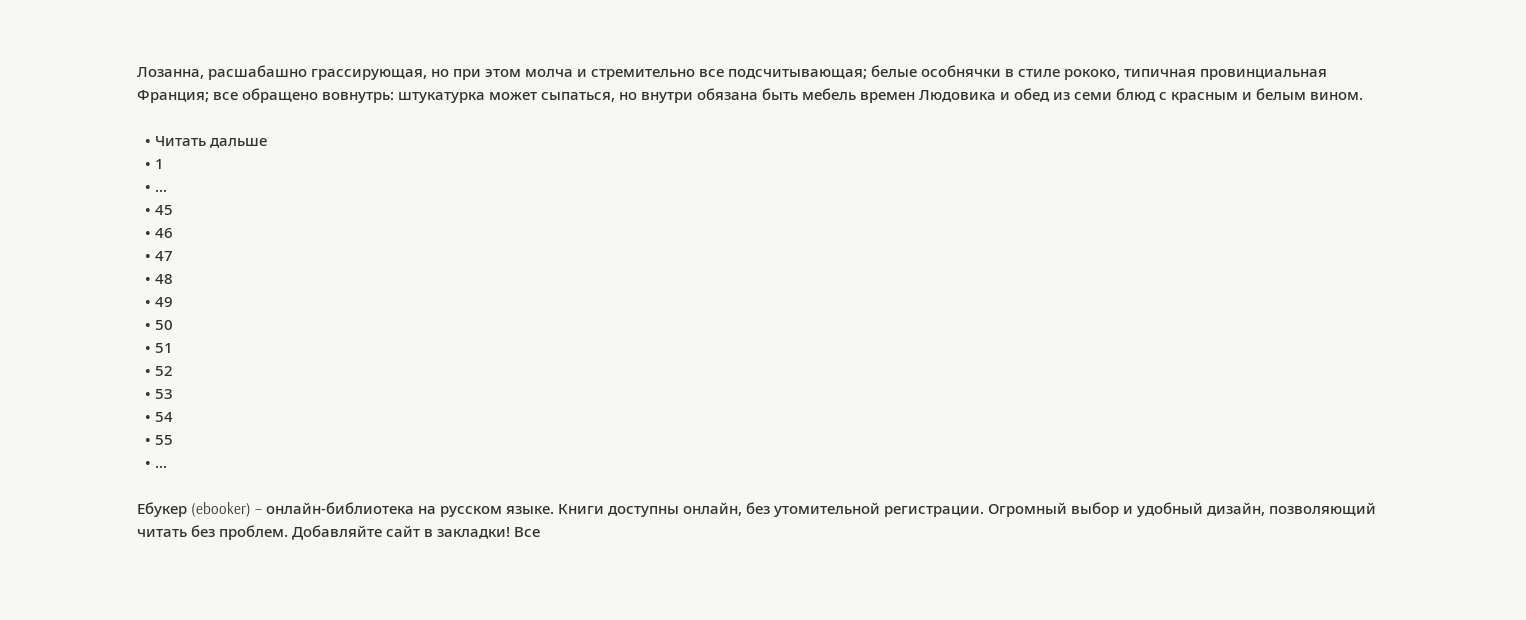Лозанна, расшабашно грассирующая, но при этом молча и стремительно все подсчитывающая; белые особнячки в стиле рококо, типичная провинциальная Франция; все обращено вовнутрь: штукатурка может сыпаться, но внутри обязана быть мебель времен Людовика и обед из семи блюд с красным и белым вином.

  • Читать дальше
  • 1
  • ...
  • 45
  • 46
  • 47
  • 48
  • 49
  • 50
  • 51
  • 52
  • 53
  • 54
  • 55
  • ...

Ебукер (ebooker) – онлайн-библиотека на русском языке. Книги доступны онлайн, без утомительной регистрации. Огромный выбор и удобный дизайн, позволяющий читать без проблем. Добавляйте сайт в закладки! Все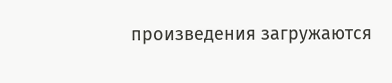произведения загружаются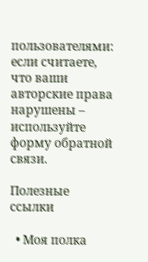пользователями: если считаете, что ваши авторские права нарушены – используйте форму обратной связи.

Полезные ссылки

  • Моя полка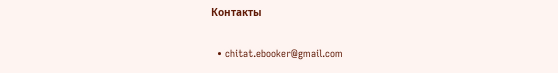Контакты

  • chitat.ebooker@gmail.com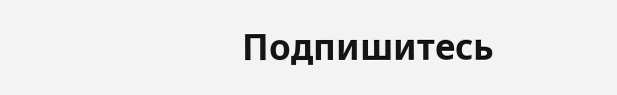Подпишитесь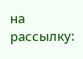на рассылку: